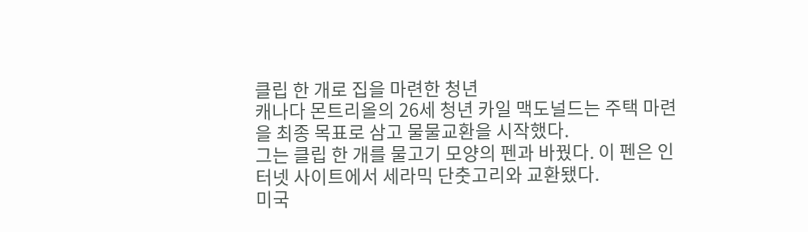클립 한 개로 집을 마련한 청년
캐나다 몬트리올의 26세 청년 카일 맥도널드는 주택 마련을 최종 목표로 삼고 물물교환을 시작했다.
그는 클립 한 개를 물고기 모양의 펜과 바꿨다. 이 펜은 인터넷 사이트에서 세라믹 단춧고리와 교환됐다.
미국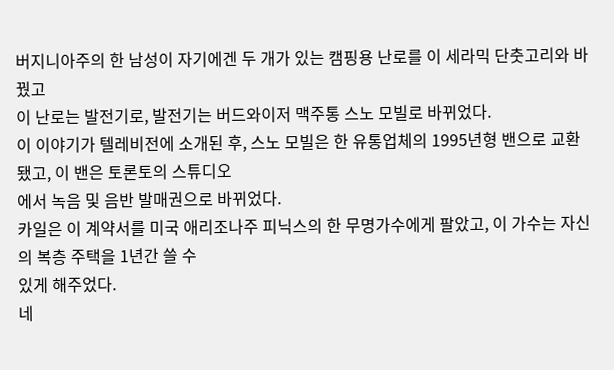버지니아주의 한 남성이 자기에겐 두 개가 있는 캠핑용 난로를 이 세라믹 단춧고리와 바꿨고
이 난로는 발전기로, 발전기는 버드와이저 맥주통 스노 모빌로 바뀌었다.
이 이야기가 텔레비전에 소개된 후, 스노 모빌은 한 유통업체의 1995년형 밴으로 교환됐고, 이 밴은 토론토의 스튜디오
에서 녹음 및 음반 발매권으로 바뀌었다.
카일은 이 계약서를 미국 애리조나주 피닉스의 한 무명가수에게 팔았고, 이 가수는 자신의 복층 주택을 1년간 쓸 수
있게 해주었다.
네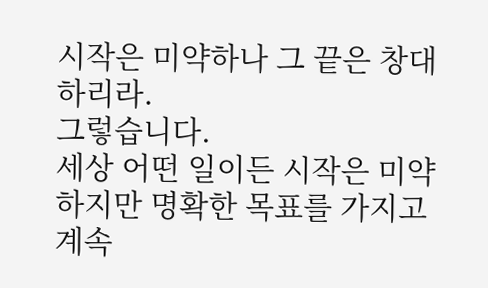시작은 미약하나 그 끝은 창대하리라.
그렇습니다.
세상 어떤 일이든 시작은 미약하지만 명확한 목표를 가지고 계속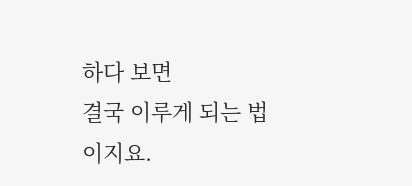하다 보면
결국 이루게 되는 법이지요.